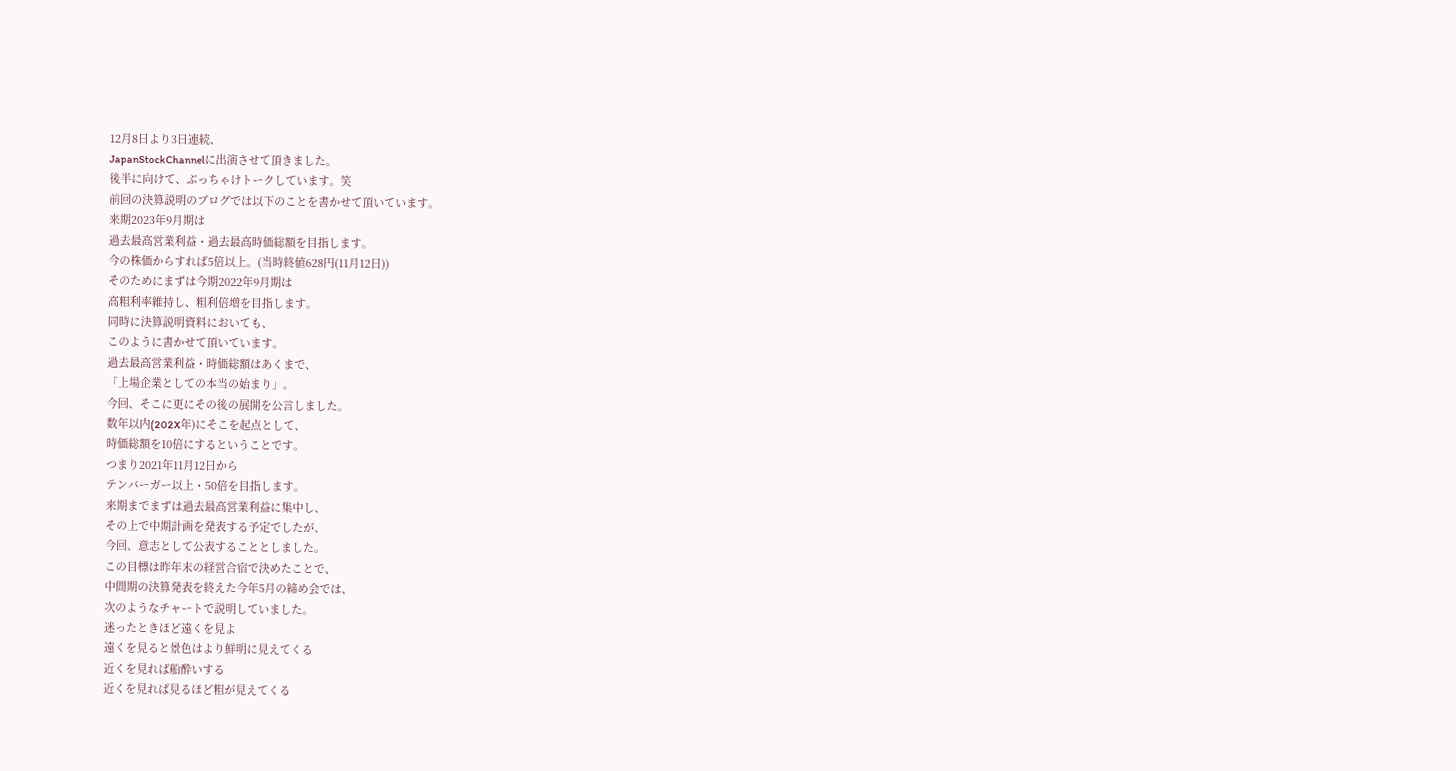12月8日より3日連続、
JapanStockChannelに出演させて頂きました。
後半に向けて、ぶっちゃけトークしています。笑
前回の決算説明のブログでは以下のことを書かせて頂いています。
来期2023年9月期は
過去最高営業利益・過去最高時価総額を目指します。
今の株価からすれば5倍以上。(当時終値628円(11月12日))
そのためにまずは今期2022年9月期は
高粗利率維持し、粗利倍増を目指します。
同時に決算説明資料においても、
このように書かせて頂いています。
過去最高営業利益・時価総額はあくまで、
「上場企業としての本当の始まり」。
今回、そこに更にその後の展開を公言しました。
数年以内(202X年)にそこを起点として、
時価総額を10倍にするということです。
つまり2021年11月12日から
テンバーガー以上・50倍を目指します。
来期までまずは過去最高営業利益に集中し、
その上で中期計画を発表する予定でしたが、
今回、意志として公表することとしました。
この目標は昨年末の経営合宿で決めたことで、
中間期の決算発表を終えた今年5月の締め会では、
次のようなチャートで説明していました。
迷ったときほど遠くを見よ
遠くを見ると景色はより鮮明に見えてくる
近くを見れば船酔いする
近くを見れば見るほど粗が見えてくる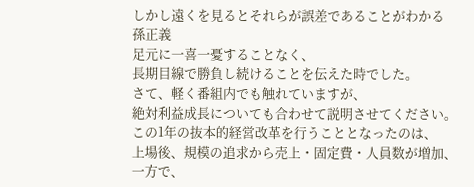しかし遠くを見るとそれらが誤差であることがわかる
孫正義
足元に一喜一憂することなく、
長期目線で勝負し続けることを伝えた時でした。
さて、軽く番組内でも触れていますが、
絶対利益成長についても合わせて説明させてください。
この1年の抜本的経営改革を行うこととなったのは、
上場後、規模の追求から売上・固定費・人員数が増加、
一方で、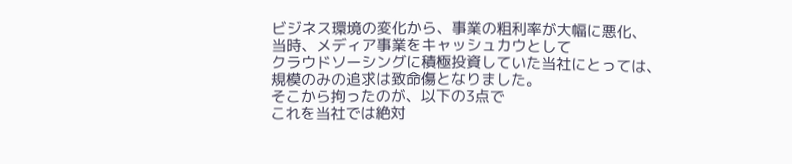ビジネス環境の変化から、事業の粗利率が大幅に悪化、
当時、メディア事業をキャッシュカウとして
クラウドソーシングに積極投資していた当社にとっては、
規模のみの追求は致命傷となりました。
そこから拘ったのが、以下の3点で
これを当社では絶対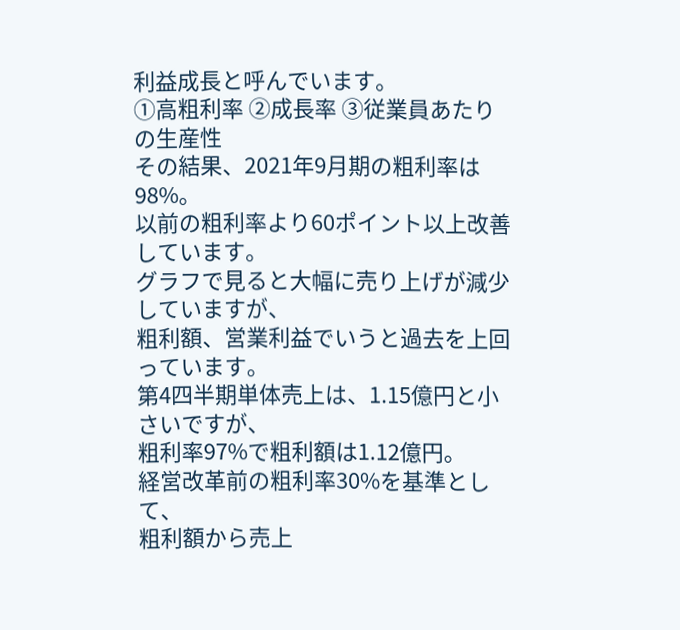利益成長と呼んでいます。
①高粗利率 ②成長率 ③従業員あたりの生産性
その結果、2021年9月期の粗利率は98%。
以前の粗利率より60ポイント以上改善しています。
グラフで見ると大幅に売り上げが減少していますが、
粗利額、営業利益でいうと過去を上回っています。
第4四半期単体売上は、1.15億円と小さいですが、
粗利率97%で粗利額は1.12億円。
経営改革前の粗利率30%を基準として、
粗利額から売上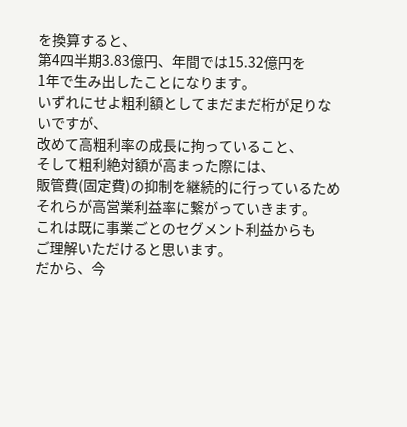を換算すると、
第4四半期3.83億円、年間では15.32億円を
1年で生み出したことになります。
いずれにせよ粗利額としてまだまだ桁が足りないですが、
改めて高粗利率の成長に拘っていること、
そして粗利絶対額が高まった際には、
販管費(固定費)の抑制を継続的に行っているため
それらが高営業利益率に繋がっていきます。
これは既に事業ごとのセグメント利益からも
ご理解いただけると思います。
だから、今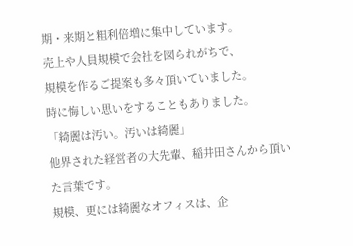期・来期と粗利倍増に集中しています。
売上や人員規模で会社を図られがちで、
規模を作るご提案も多々頂いていました。
時に悔しい思いをすることもありました。
「綺麗は汚い。汚いは綺麗」
他界された経営者の大先輩、稲井田さんから頂いた言葉です。
規模、更には綺麗なオフィスは、企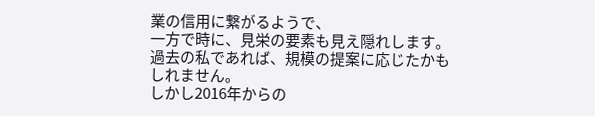業の信用に繋がるようで、
一方で時に、見栄の要素も見え隠れします。
過去の私であれば、規模の提案に応じたかもしれません。
しかし2016年からの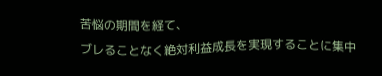苦悩の期間を経て、
ブレることなく絶対利益成長を実現することに集中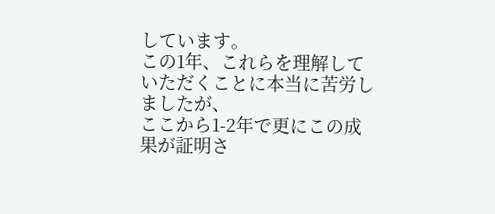しています。
この1年、これらを理解していただくことに本当に苦労しましたが、
ここから1-2年で更にこの成果が証明さ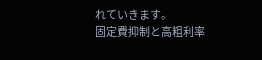れていきます。
固定費抑制と高粗利率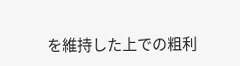を維持した上での粗利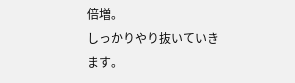倍増。
しっかりやり抜いていきます。